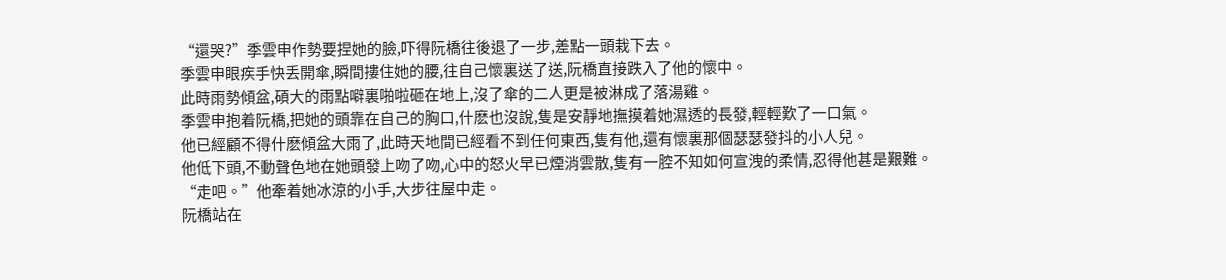“還哭?”季雲申作勢要捏她的臉,吓得阮橋往後退了一步,差點一頭栽下去。
季雲申眼疾手快丢開傘,瞬間摟住她的腰,往自己懷裏送了送,阮橋直接跌入了他的懷中。
此時雨勢傾盆,碩大的雨點噼裏啪啦砸在地上,沒了傘的二人更是被淋成了落湯雞。
季雲申抱着阮橋,把她的頭靠在自己的胸口,什麽也沒說,隻是安靜地撫摸着她濕透的長發,輕輕歎了一口氣。
他已經顧不得什麽傾盆大雨了,此時天地間已經看不到任何東西,隻有他,還有懷裏那個瑟瑟發抖的小人兒。
他低下頭,不動聲色地在她頭發上吻了吻,心中的怒火早已煙消雲散,隻有一腔不知如何宣洩的柔情,忍得他甚是艱難。
“走吧。”他牽着她冰涼的小手,大步往屋中走。
阮橋站在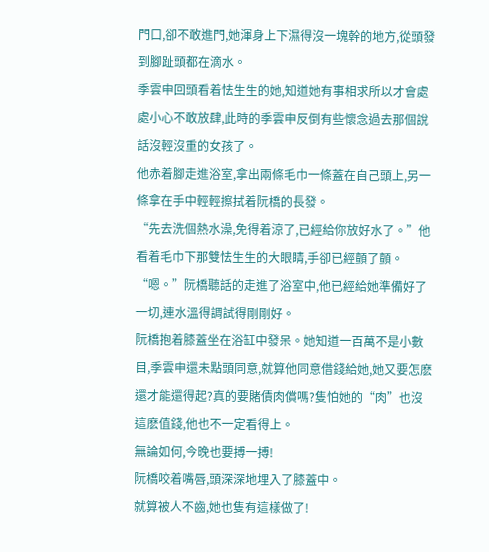門口,卻不敢進門,她渾身上下濕得沒一塊幹的地方,從頭發到腳趾頭都在滴水。
季雲申回頭看着怯生生的她,知道她有事相求所以才會處處小心不敢放肆,此時的季雲申反倒有些懷念過去那個說話沒輕沒重的女孩了。
他赤着腳走進浴室,拿出兩條毛巾一條蓋在自己頭上,另一條拿在手中輕輕擦拭着阮橋的長發。
“先去洗個熱水澡,免得着涼了,已經給你放好水了。”他看着毛巾下那雙怯生生的大眼睛,手卻已經顫了顫。
“嗯。”阮橋聽話的走進了浴室中,他已經給她準備好了一切,連水溫得調試得剛剛好。
阮橋抱着膝蓋坐在浴缸中發呆。她知道一百萬不是小數目,季雲申還未點頭同意,就算他同意借錢給她,她又要怎麽還才能還得起?真的要賭債肉償嗎?隻怕她的“肉”也沒這麽值錢,他也不一定看得上。
無論如何,今晚也要搏一搏!
阮橋咬着嘴唇,頭深深地埋入了膝蓋中。
就算被人不齒,她也隻有這樣做了!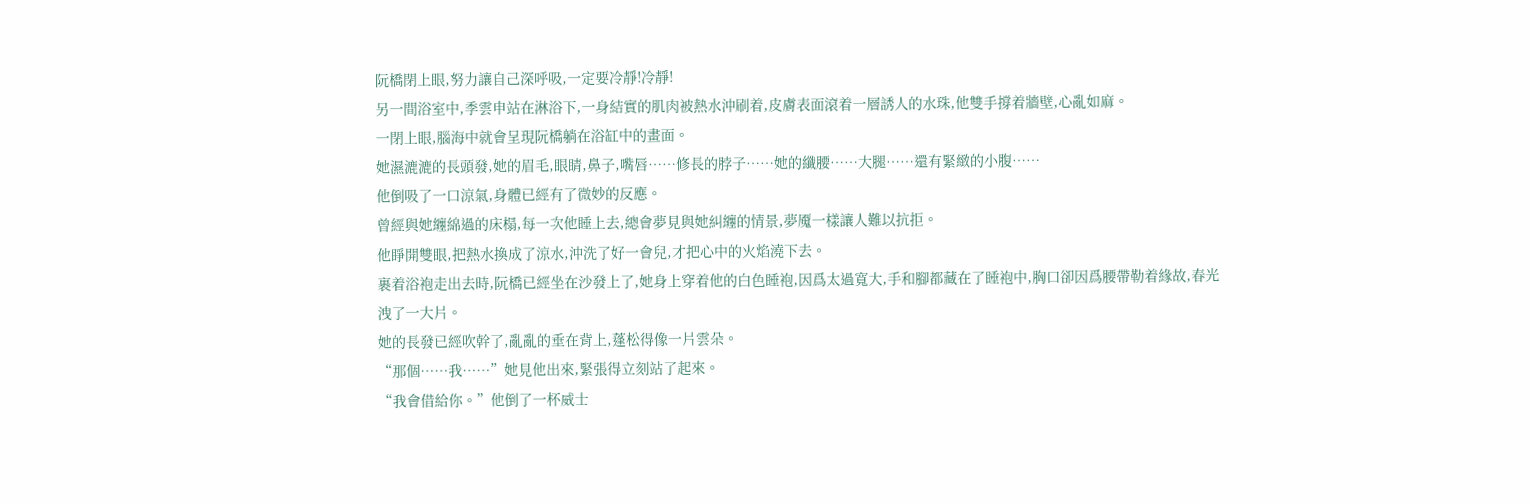阮橋閉上眼,努力讓自己深呼吸,一定要冷靜!冷靜!
另一間浴室中,季雲申站在淋浴下,一身結實的肌肉被熱水沖刷着,皮膚表面滾着一層誘人的水珠,他雙手撐着牆壁,心亂如麻。
一閉上眼,腦海中就會呈現阮橋躺在浴缸中的畫面。
她濕漉漉的長頭發,她的眉毛,眼睛,鼻子,嘴唇……修長的脖子……她的纖腰……大腿……還有緊緻的小腹……
他倒吸了一口涼氣,身體已經有了微妙的反應。
曾經與她纏綿過的床榻,每一次他睡上去,總會夢見與她糾纏的情景,夢魇一樣讓人難以抗拒。
他睜開雙眼,把熱水換成了涼水,沖洗了好一會兒,才把心中的火焰澆下去。
裹着浴袍走出去時,阮橋已經坐在沙發上了,她身上穿着他的白色睡袍,因爲太過寬大,手和腳都藏在了睡袍中,胸口卻因爲腰帶勒着緣故,春光洩了一大片。
她的長發已經吹幹了,亂亂的垂在背上,蓬松得像一片雲朵。
“那個……我……”她見他出來,緊張得立刻站了起來。
“我會借給你。”他倒了一杯威士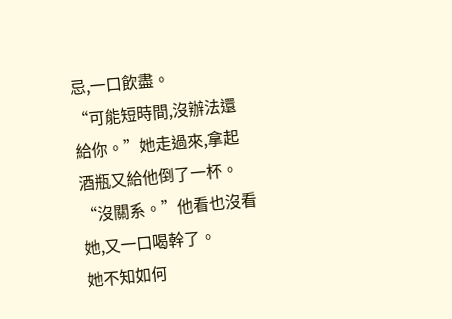忌,一口飲盡。
“可能短時間,沒辦法還給你。”她走過來,拿起酒瓶又給他倒了一杯。
“沒關系。”他看也沒看她,又一口喝幹了。
她不知如何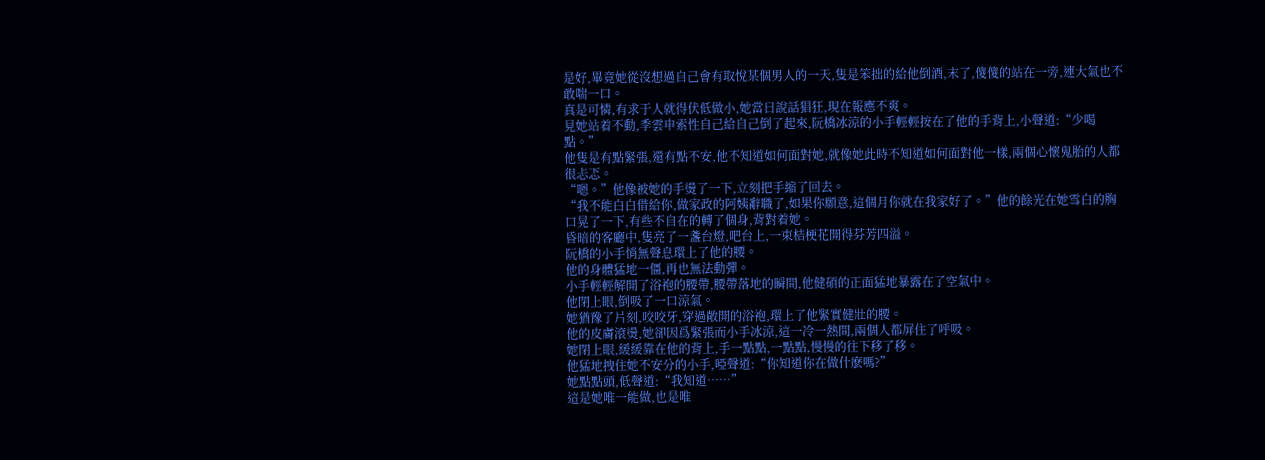是好,畢竟她從沒想過自己會有取悅某個男人的一天,隻是笨拙的給他倒酒,末了,傻傻的站在一旁,連大氣也不敢喘一口。
真是可憐,有求于人就得伏低做小,她當日說話猖狂,現在報應不爽。
見她站着不動,季雲申索性自己給自己倒了起來,阮橋冰涼的小手輕輕按在了他的手背上,小聲道:“少喝點。”
他隻是有點緊張,還有點不安,他不知道如何面對她,就像她此時不知道如何面對他一樣,兩個心懷鬼胎的人都很忐忑。
“嗯。”他像被她的手燙了一下,立刻把手縮了回去。
“我不能白白借給你,做家政的阿姨辭職了,如果你願意,這個月你就在我家好了。”他的餘光在她雪白的胸口晃了一下,有些不自在的轉了個身,背對着她。
昏暗的客廳中,隻亮了一盞台燈,吧台上,一束桔梗花開得芬芳四溢。
阮橋的小手悄無聲息環上了他的腰。
他的身體猛地一僵,再也無法動彈。
小手輕輕解開了浴袍的腰帶,腰帶落地的瞬間,他健碩的正面猛地暴露在了空氣中。
他閉上眼,倒吸了一口涼氣。
她猶豫了片刻,咬咬牙,穿過敞開的浴袍,環上了他緊實健壯的腰。
他的皮膚滾燙,她卻因爲緊張而小手冰涼,這一冷一熱間,兩個人都屏住了呼吸。
她閉上眼,緩緩靠在他的背上,手一點點,一點點,慢慢的往下移了移。
他猛地拽住她不安分的小手,啞聲道:“你知道你在做什麽嗎?”
她點點頭,低聲道:“我知道……”
這是她唯一能做,也是唯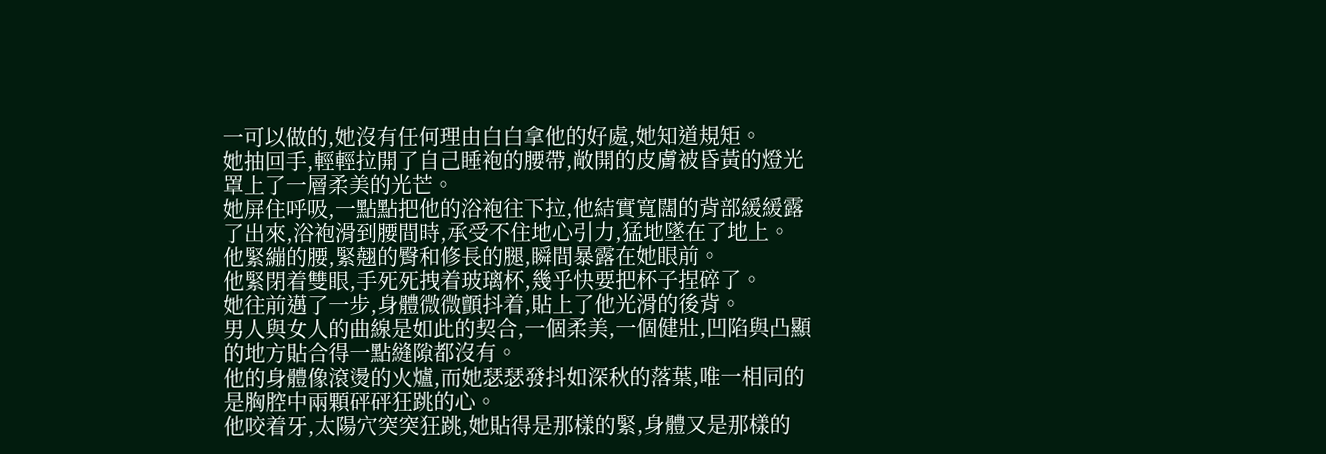一可以做的,她沒有任何理由白白拿他的好處,她知道規矩。
她抽回手,輕輕拉開了自己睡袍的腰帶,敞開的皮膚被昏黃的燈光罩上了一層柔美的光芒。
她屏住呼吸,一點點把他的浴袍往下拉,他結實寬闊的背部緩緩露了出來,浴袍滑到腰間時,承受不住地心引力,猛地墜在了地上。
他緊繃的腰,緊翹的臀和修長的腿,瞬間暴露在她眼前。
他緊閉着雙眼,手死死拽着玻璃杯,幾乎快要把杯子捏碎了。
她往前邁了一步,身體微微顫抖着,貼上了他光滑的後背。
男人與女人的曲線是如此的契合,一個柔美,一個健壯,凹陷與凸顯的地方貼合得一點縫隙都沒有。
他的身體像滾燙的火爐,而她瑟瑟發抖如深秋的落葉,唯一相同的是胸腔中兩顆砰砰狂跳的心。
他咬着牙,太陽穴突突狂跳,她貼得是那樣的緊,身體又是那樣的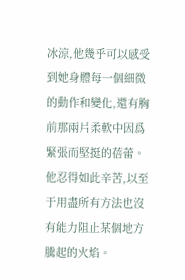冰涼,他幾乎可以感受到她身體每一個細微的動作和變化,還有胸前那兩片柔軟中因爲緊張而堅挺的蓓蕾。
他忍得如此辛苦,以至于用盡所有方法也沒有能力阻止某個地方騰起的火焰。